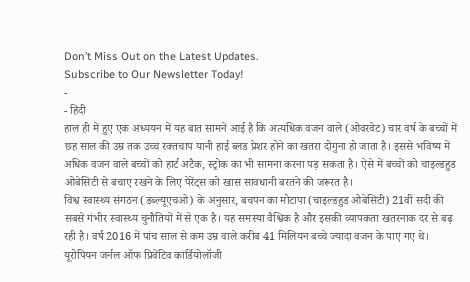Don’t Miss Out on the Latest Updates.
Subscribe to Our Newsletter Today!
-
- हिंदी
हाल ही में हुए एक अध्ययन में यह बात सामने आई है कि अत्यधिक वजन वाले (ओवरवेट) चार वर्ष के बच्चों में छह साल की उम्र तक उच्च रक्तचाप यानी हाई ब्लड प्रेशर होने का खतरा दोगुना हो जाता है। इससे भविष्य में अधिक वजन वाले बच्चों को हार्ट अटैक, स्ट्रोक का भी सामना करना पड़ सकता है। ऐसे में बच्चों को चाइल्डहुड ओबेसिटी से बचाए रखने के लिए पेरेंट्स को खास सावधानी बरतने की जरूरत है।
विश्व स्वास्थ्य संगठन (डब्ल्यूएचओ) के अनुसार, बचपन का मोटापा (चाइल्डहुड ओबेसिटी) 21वीं सदी की सबसे गंभीर स्वास्थ्य चुनौतियों में से एक है। यह समस्या वैश्विक है और इसकी व्यापकता खतरनाक दर से बढ़ रही है। वर्ष 2016 में पांच साल से कम उम्र वाले करीब 41 मिलियन बच्चे ज्यादा वजन के पाए गए थे। यूरोपियन जर्नल ऑफ प्रिवेंटिव कार्डियोलॉजी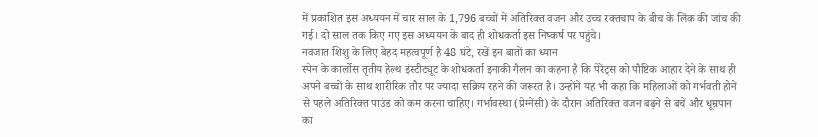में प्रकाशित इस अध्ययन में चार साल के 1,796 बच्चों में अतिरिक्त वजन और उच्च रक्तचाप के बीच के लिंक की जांच की गई। दो साल तक किए गए इस अध्ययन के बाद ही शोधकर्ता इस निष्कर्ष पर पहुंचे।
नवजात शिशु के लिए बेहद महत्वपूर्ण है 48 घंटे, रखें इन बातों का ध्यान
स्पेन के कार्लोस तृतीय हेल्थ इंस्टीट्यूट के शोधकर्ता इनाकी गैलन का कहना है कि पेरेंट्स को पौष्टिक आहार देने के साथ ही अपने बच्चों के साथ शारीरिक तौर पर ज्यादा सक्रिय रहने की जरूरत है। उन्होंने यह भी कहा कि महिलाओं को गर्भवती होने से पहले अतिरिक्त पाउंड को कम करना चाहिए। गर्भावस्था (प्रेग्नेंसी) के दौरान अतिरिक्त वजन बढ़ने से बचें और धूम्रपान का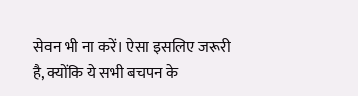सेवन भी ना करें। ऐसा इसलिए जरूरी है, क्योंकि ये सभी बचपन के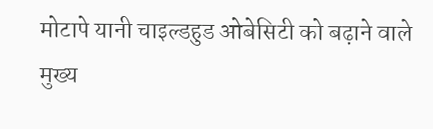मोटापे यानी चाइल्डहुड ओबेसिटी को बढ़ाने वाले मुख्य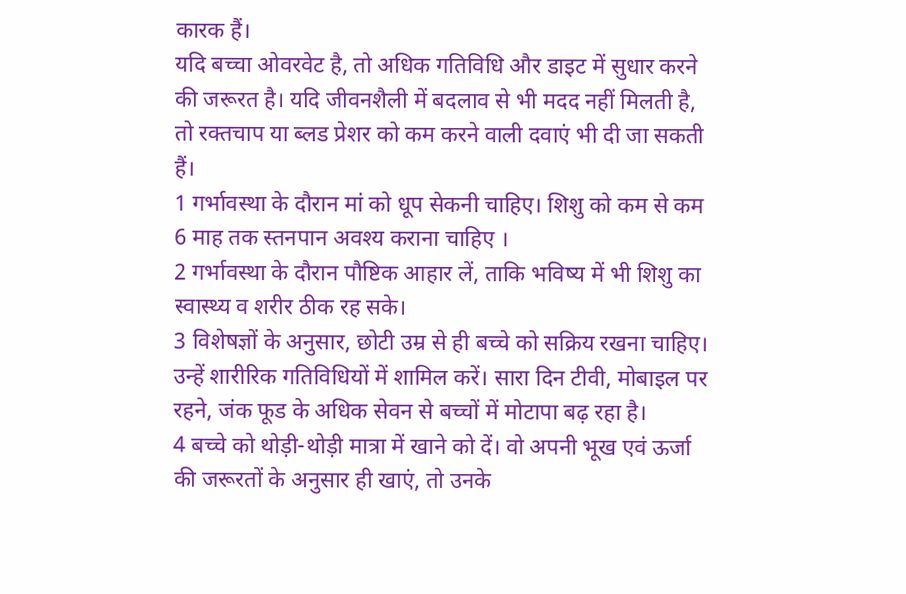कारक हैं।
यदि बच्चा ओवरवेट है, तो अधिक गतिविधि और डाइट में सुधार करने की जरूरत है। यदि जीवनशैली में बदलाव से भी मदद नहीं मिलती है, तो रक्तचाप या ब्लड प्रेशर को कम करने वाली दवाएं भी दी जा सकती हैं।
1 गर्भावस्था के दौरान मां को धूप सेकनी चाहिए। शिशु को कम से कम 6 माह तक स्तनपान अवश्य कराना चाहिए ।
2 गर्भावस्था के दौरान पौष्टिक आहार लें, ताकि भविष्य में भी शिशु का स्वास्थ्य व शरीर ठीक रह सके।
3 विशेषज्ञों के अनुसार, छोटी उम्र से ही बच्चे को सक्रिय रखना चाहिए। उन्हें शारीरिक गतिविधियों में शामिल करें। सारा दिन टीवी, मोबाइल पर रहने, जंक फूड के अधिक सेवन से बच्चों में मोटापा बढ़ रहा है।
4 बच्चे को थोड़ी-थोड़ी मात्रा में खाने को दें। वो अपनी भूख एवं ऊर्जा की जरूरतों के अनुसार ही खाएं, तो उनके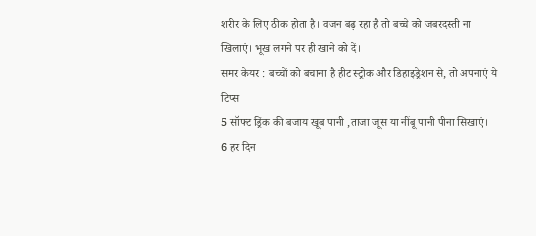शरीर के लिए ठीक होता है। वजन बढ़ रहा है तो बच्चे को जबरदस्ती ना खिलाएं। भूख लगने पर ही खाने को दें।
समर केयर : बच्चों को बचाना है हीट स्ट्रोक और डिहाइड्रेशन से, तो अपनाएं ये टिप्स
5 सॉफ्ट ड्रिंक की बजाय खूब पानी ,ताजा जूस या नींबू पानी पीना सिखाएं।
6 हर दिन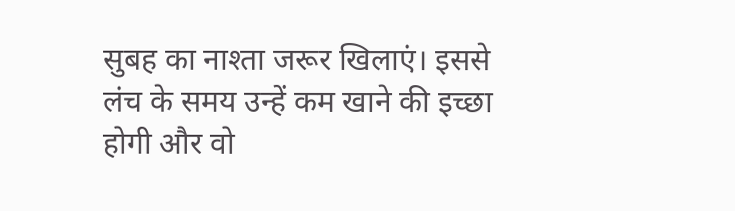सुबह का नाश्ता जरूर खिलाएं। इससे लंच के समय उन्हें कम खाने की इच्छा होगी और वो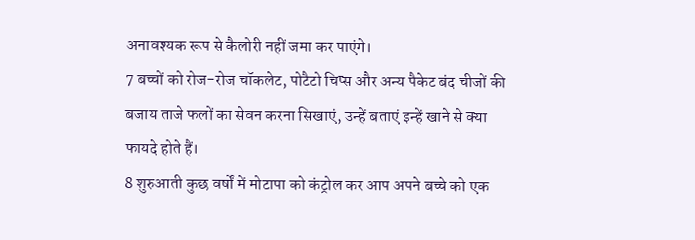अनावश्यक रूप से कैलोरी नहीं जमा कर पाएंगे।
7 बच्चों को रोज-रोज चॉकलेट, पोटैटो चिप्स और अन्य पैकेट बंद चीजों की बजाय ताजे फलों का सेवन करना सिखाएं, उन्हें बताएं इन्हें खाने से क्या फायदे होते हैं।
8 शुरुआती कुछ वर्षों में मोटापा को कंट्रोल कर आप अपने बच्चे को एक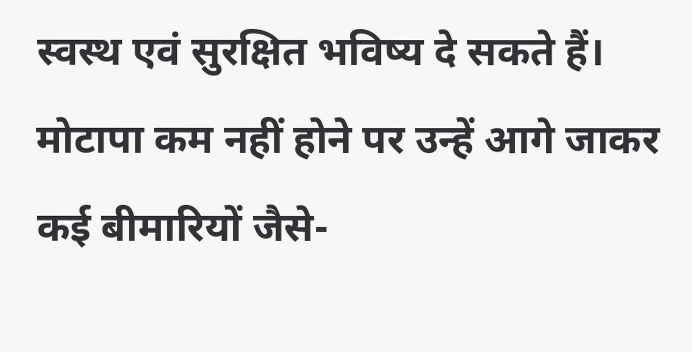स्वस्थ एवं सुरक्षित भविष्य दे सकते हैं। मोटापा कम नहीं होने पर उन्हें आगे जाकर कई बीमारियों जैसे-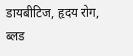डायबीटिज, हृदय रोग, ब्लड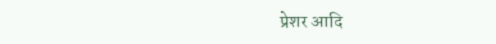प्रेशर आदि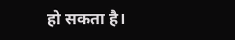हो सकता है।